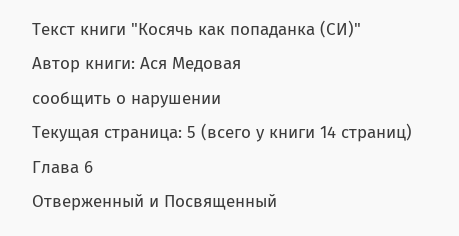Текст книги "Косячь как попаданка (СИ)"
Автор книги: Ася Медовая
сообщить о нарушении
Текущая страница: 5 (всего у книги 14 страниц)
Глава 6
Отверженный и Посвященный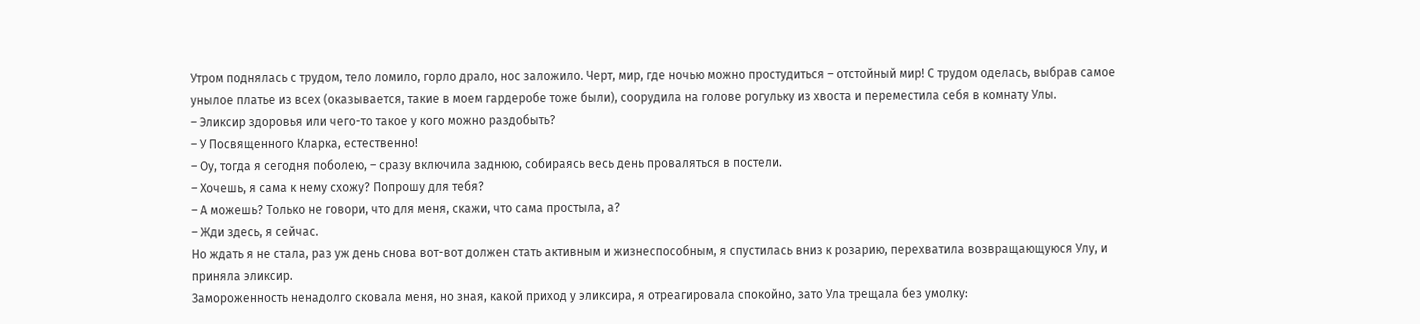Утром поднялась с трудом, тело ломило, горло драло, нос заложило. Черт, мир, где ночью можно простудиться – отстойный мир! С трудом оделась, выбрав самое унылое платье из всех (оказывается, такие в моем гардеробе тоже были), соорудила на голове рогульку из хвоста и переместила себя в комнату Улы.
– Эликсир здоровья или чего-то такое у кого можно раздобыть?
– У Посвященного Кларка, естественно!
– Оу, тогда я сегодня поболею, – сразу включила заднюю, собираясь весь день проваляться в постели.
– Хочешь, я сама к нему схожу? Попрошу для тебя?
– А можешь? Только не говори, что для меня, скажи, что сама простыла, а?
– Жди здесь, я сейчас.
Но ждать я не стала, раз уж день снова вот-вот должен стать активным и жизнеспособным, я спустилась вниз к розарию, перехватила возвращающуюся Улу, и приняла эликсир.
Замороженность ненадолго сковала меня, но зная, какой приход у эликсира, я отреагировала спокойно, зато Ула трещала без умолку: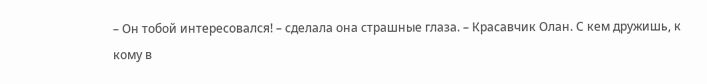– Он тобой интересовался! – сделала она страшные глаза. – Красавчик Олан. С кем дружишь, к кому в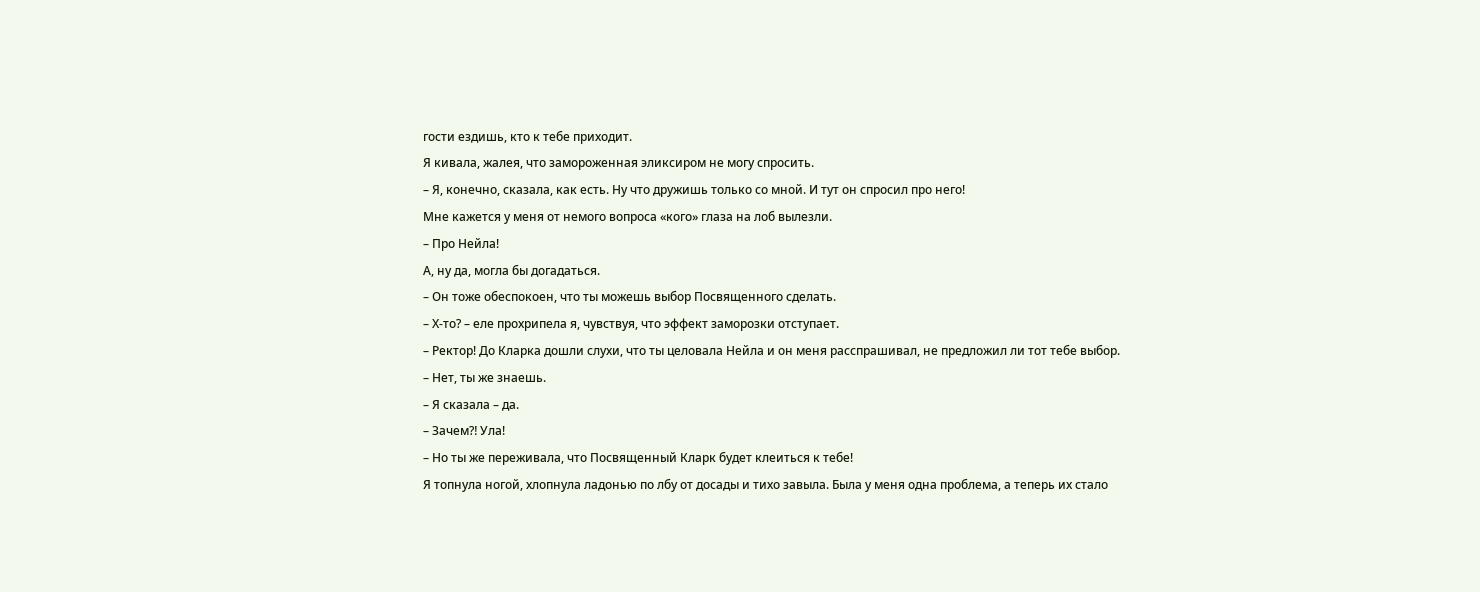гости ездишь, кто к тебе приходит.
Я кивала, жалея, что замороженная эликсиром не могу спросить.
– Я, конечно, сказала, как есть. Ну что дружишь только со мной. И тут он спросил про него!
Мне кажется у меня от немого вопроса «кого» глаза на лоб вылезли.
– Про Нейла!
А, ну да, могла бы догадаться.
– Он тоже обеспокоен, что ты можешь выбор Посвященного сделать.
– Х-то? – еле прохрипела я, чувствуя, что эффект заморозки отступает.
– Ректор! До Кларка дошли слухи, что ты целовала Нейла и он меня расспрашивал, не предложил ли тот тебе выбор.
– Нет, ты же знаешь.
– Я сказала – да.
– Зачем⁈ Ула!
– Но ты же переживала, что Посвященный Кларк будет клеиться к тебе!
Я топнула ногой, хлопнула ладонью по лбу от досады и тихо завыла. Была у меня одна проблема, а теперь их стало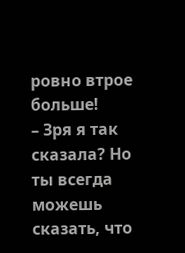ровно втрое больше!
– Зря я так сказала? Но ты всегда можешь сказать, что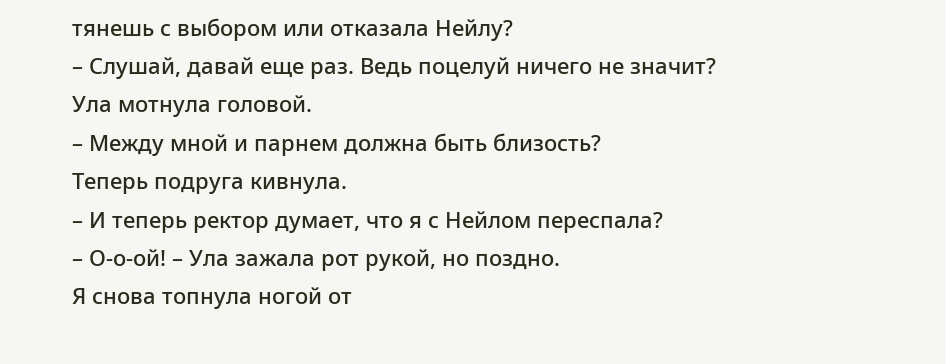тянешь с выбором или отказала Нейлу?
– Слушай, давай еще раз. Ведь поцелуй ничего не значит?
Ула мотнула головой.
– Между мной и парнем должна быть близость?
Теперь подруга кивнула.
– И теперь ректор думает, что я с Нейлом переспала?
– О-о-ой! – Ула зажала рот рукой, но поздно.
Я снова топнула ногой от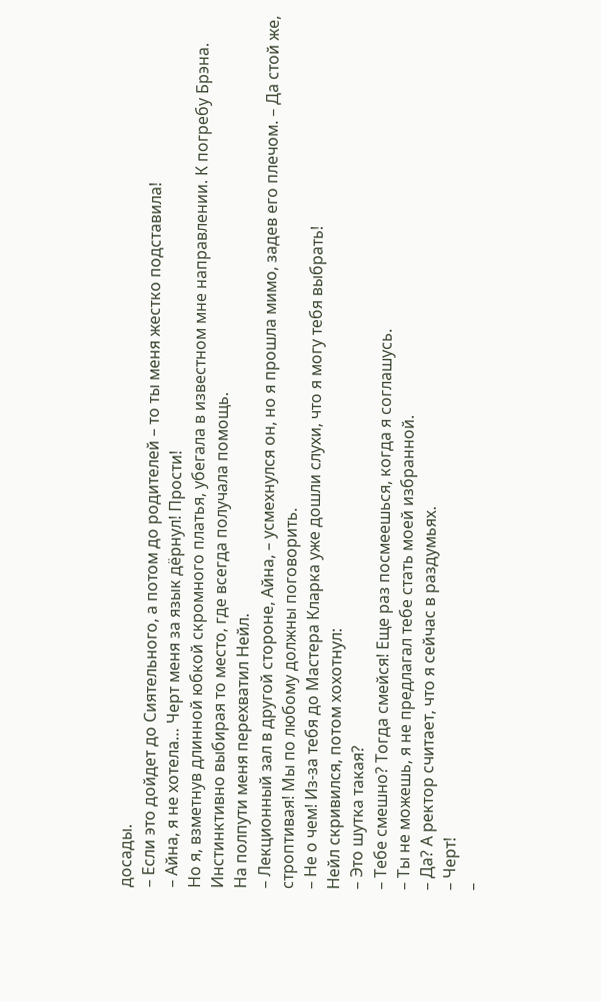досады.
– Если это дойдет до Сиятельного, а потом до родителей – то ты меня жестко подставила!
– Айна, я не хотела… Черт меня за язык дёрнул! Прости!
Но я, взметнув длинной юбкой скромного платья, убегала в известном мне направлении. К погребу Брэна. Инстинктивно выбирая то место, где всегда получала помощь.
На полпути меня перехватил Нейл.
– Лекционный зал в другой стороне, Айна, – усмехнулся он, но я прошла мимо, задев его плечом. – Да стой же, строптивая! Мы по любому должны поговорить.
– Не о чем! Из-за тебя до Мастера Кларка уже дошли слухи, что я могу тебя выбрать!
Нейл скривился, потом хохотнул:
– Это шутка такая?
– Тебе смешно? Тогда смейся! Еще раз посмеешься, когда я соглашусь.
– Ты не можешь, я не предлагал тебе стать моей избранной.
– Да? А ректор считает, что я сейчас в раздумьях.
– Черт!
–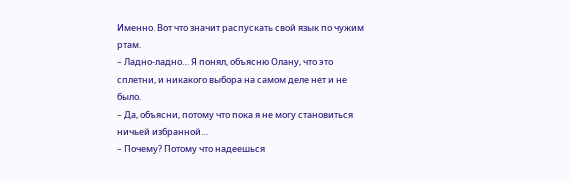Именно. Вот что значит распускать свой язык по чужим ртам.
– Ладно-ладно… Я понял, объясню Олану, что это сплетни, и никакого выбора на самом деле нет и не было.
– Да, объясни, потому что пока я не могу становиться ничьей избранной…
– Почему? Потому что надеешься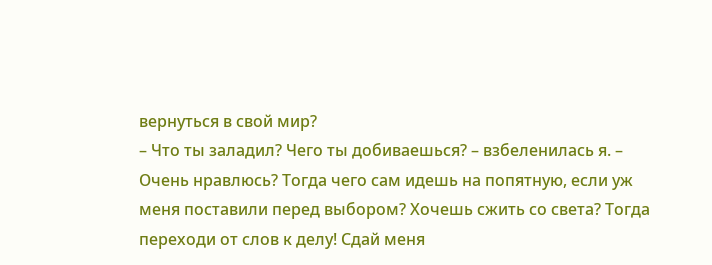вернуться в свой мир?
– Что ты заладил? Чего ты добиваешься? – взбеленилась я. – Очень нравлюсь? Тогда чего сам идешь на попятную, если уж меня поставили перед выбором? Хочешь сжить со света? Тогда переходи от слов к делу! Сдай меня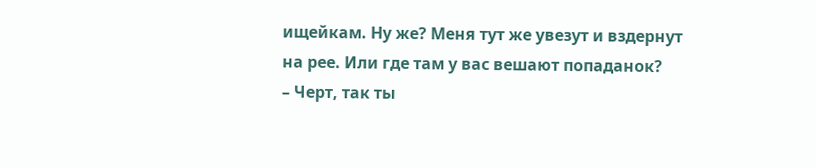ищейкам. Ну же? Меня тут же увезут и вздернут на рее. Или где там у вас вешают попаданок?
– Черт, так ты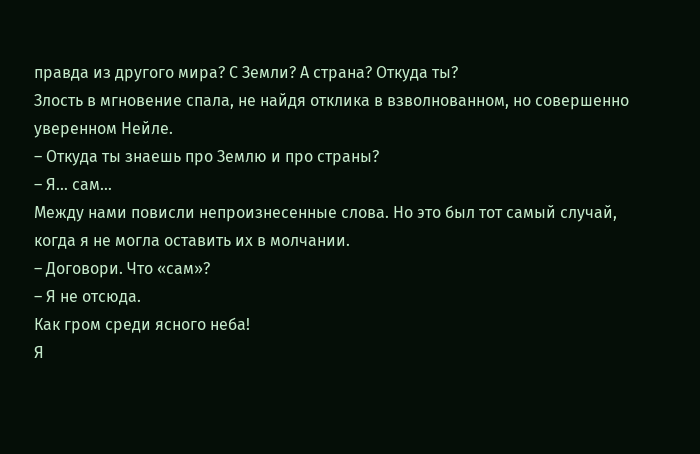правда из другого мира? С Земли? А страна? Откуда ты?
Злость в мгновение спала, не найдя отклика в взволнованном, но совершенно уверенном Нейле.
– Откуда ты знаешь про Землю и про страны?
– Я… сам…
Между нами повисли непроизнесенные слова. Но это был тот самый случай, когда я не могла оставить их в молчании.
– Договори. Что «сам»?
– Я не отсюда.
Как гром среди ясного неба!
Я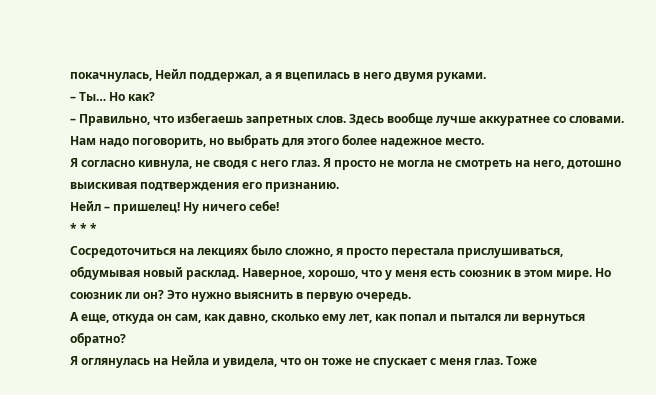покачнулась, Нейл поддержал, а я вцепилась в него двумя руками.
– Ты… Но как?
– Правильно, что избегаешь запретных слов. Здесь вообще лучше аккуратнее со словами. Нам надо поговорить, но выбрать для этого более надежное место.
Я согласно кивнула, не сводя с него глаз. Я просто не могла не смотреть на него, дотошно выискивая подтверждения его признанию.
Нейл – пришелец! Ну ничего себе!
* * *
Сосредоточиться на лекциях было сложно, я просто перестала прислушиваться, обдумывая новый расклад. Наверное, хорошо, что у меня есть союзник в этом мире. Но союзник ли он? Это нужно выяснить в первую очередь.
А еще, откуда он сам, как давно, сколько ему лет, как попал и пытался ли вернуться обратно?
Я оглянулась на Нейла и увидела, что он тоже не спускает с меня глаз. Тоже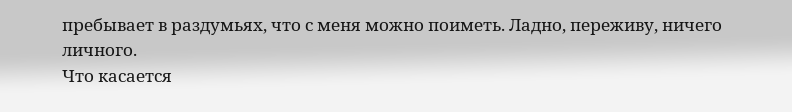пребывает в раздумьях, что с меня можно поиметь. Ладно, переживу, ничего личного.
Что касается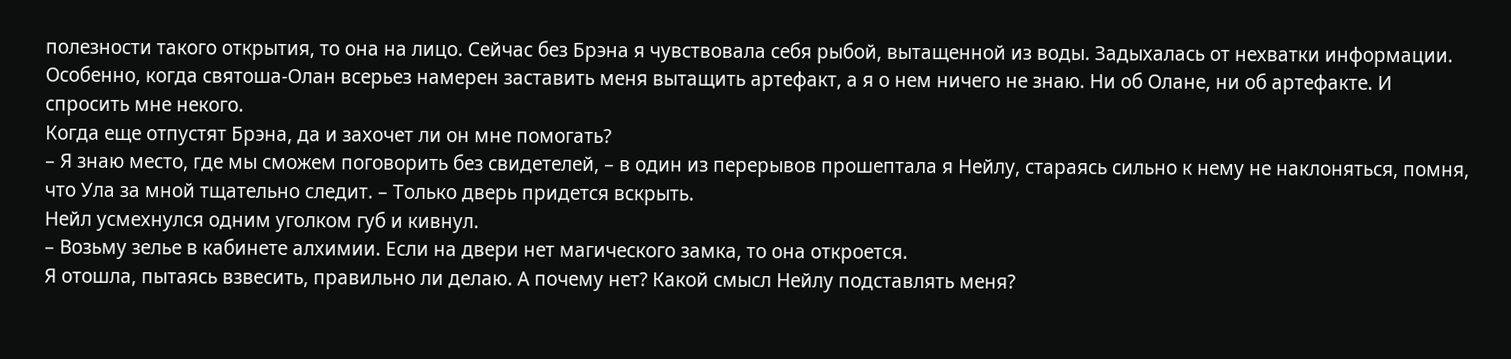полезности такого открытия, то она на лицо. Сейчас без Брэна я чувствовала себя рыбой, вытащенной из воды. Задыхалась от нехватки информации. Особенно, когда святоша-Олан всерьез намерен заставить меня вытащить артефакт, а я о нем ничего не знаю. Ни об Олане, ни об артефакте. И спросить мне некого.
Когда еще отпустят Брэна, да и захочет ли он мне помогать?
– Я знаю место, где мы сможем поговорить без свидетелей, – в один из перерывов прошептала я Нейлу, стараясь сильно к нему не наклоняться, помня, что Ула за мной тщательно следит. – Только дверь придется вскрыть.
Нейл усмехнулся одним уголком губ и кивнул.
– Возьму зелье в кабинете алхимии. Если на двери нет магического замка, то она откроется.
Я отошла, пытаясь взвесить, правильно ли делаю. А почему нет? Какой смысл Нейлу подставлять меня?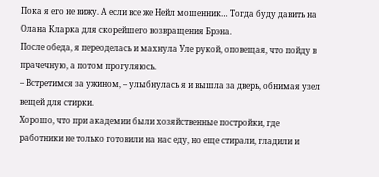Пока я его не вижу. А если все же Нейл мошенник… Тогда буду давить на Олана Кларка для скорейшего возвращения Брэна.
После обеда, я переоделась и махнула Уле рукой, оповещая, что пойду в прачечную, а потом прогуляюсь.
– Встретимся за ужином, – улыбнулась я и вышла за дверь, обнимая узел вещей для стирки.
Хорошо, что при академии были хозяйственные постройки, где работники не только готовили на нас еду, но еще стирали, гладили и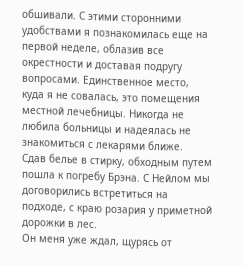обшивали. С этими сторонними удобствами я познакомилась еще на первой неделе, облазив все окрестности и доставая подругу вопросами. Единственное место, куда я не совалась, это помещения местной лечебницы. Никогда не любила больницы и надеялась не знакомиться с лекарями ближе.
Сдав белье в стирку, обходным путем пошла к погребу Брэна. С Нейлом мы договорились встретиться на подходе, с краю розария у приметной дорожки в лес.
Он меня уже ждал, щурясь от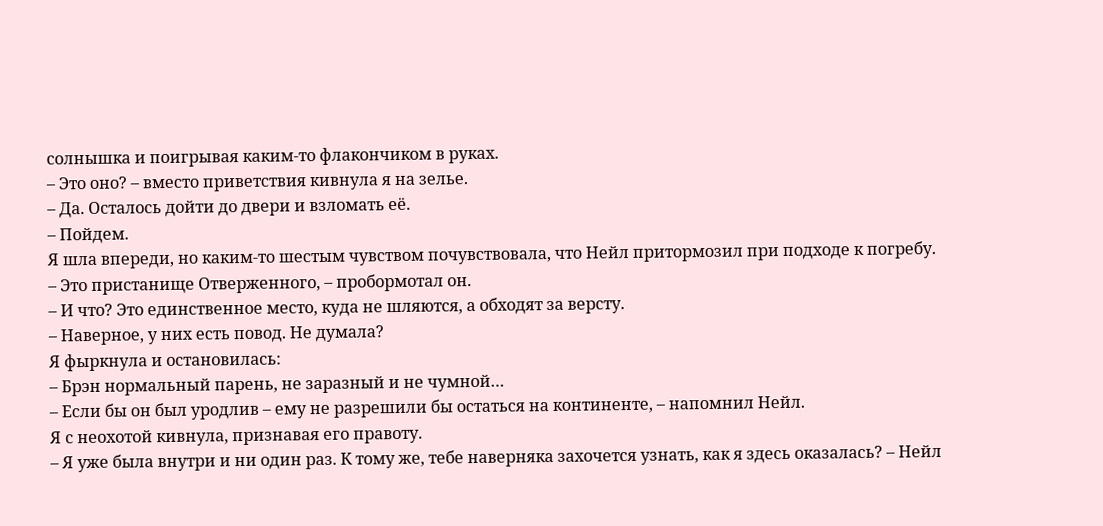солнышка и поигрывая каким-то флакончиком в руках.
– Это оно? – вместо приветствия кивнула я на зелье.
– Да. Осталось дойти до двери и взломать её.
– Пойдем.
Я шла впереди, но каким-то шестым чувством почувствовала, что Нейл притормозил при подходе к погребу.
– Это пристанище Отверженного, – пробормотал он.
– И что? Это единственное место, куда не шляются, а обходят за версту.
– Наверное, у них есть повод. Не думала?
Я фыркнула и остановилась:
– Брэн нормальный парень, не заразный и не чумной…
– Если бы он был уродлив – ему не разрешили бы остаться на континенте, – напомнил Нейл.
Я с неохотой кивнула, признавая его правоту.
– Я уже была внутри и ни один раз. К тому же, тебе наверняка захочется узнать, как я здесь оказалась? – Нейл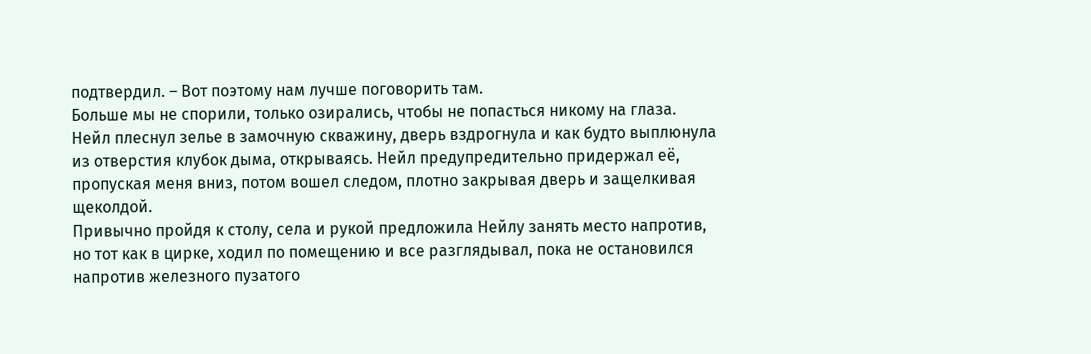подтвердил. – Вот поэтому нам лучше поговорить там.
Больше мы не спорили, только озирались, чтобы не попасться никому на глаза. Нейл плеснул зелье в замочную скважину, дверь вздрогнула и как будто выплюнула из отверстия клубок дыма, открываясь. Нейл предупредительно придержал её, пропуская меня вниз, потом вошел следом, плотно закрывая дверь и защелкивая щеколдой.
Привычно пройдя к столу, села и рукой предложила Нейлу занять место напротив, но тот как в цирке, ходил по помещению и все разглядывал, пока не остановился напротив железного пузатого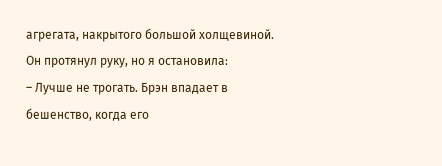агрегата, накрытого большой холщевиной. Он протянул руку, но я остановила:
– Лучше не трогать. Брэн впадает в бешенство, когда его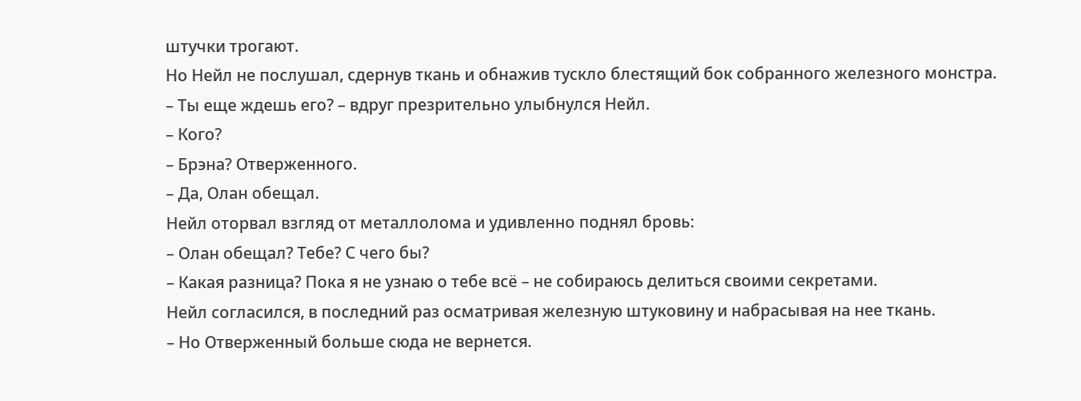штучки трогают.
Но Нейл не послушал, сдернув ткань и обнажив тускло блестящий бок собранного железного монстра.
– Ты еще ждешь его? – вдруг презрительно улыбнулся Нейл.
– Кого?
– Брэна? Отверженного.
– Да, Олан обещал.
Нейл оторвал взгляд от металлолома и удивленно поднял бровь:
– Олан обещал? Тебе? С чего бы?
– Какая разница? Пока я не узнаю о тебе всё – не собираюсь делиться своими секретами.
Нейл согласился, в последний раз осматривая железную штуковину и набрасывая на нее ткань.
– Но Отверженный больше сюда не вернется.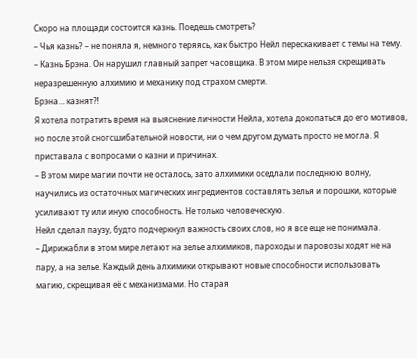Скоро на площади состоится казнь. Поедешь смотреть?
– Чья казнь? – не поняла я, немного теряясь, как быстро Нейл перескакивает с темы на тему.
– Казнь Брэна. Он нарушил главный запрет часовщика. В этом мире нельзя скрещивать неразрешенную алхимию и механику под страхом смерти.
Брэна… казнят⁈
Я хотела потратить время на выяснение личности Нейла, хотела докопаться до его мотивов, но после этой сногсшибательной новости, ни о чем другом думать просто не могла. Я приставала с вопросами о казни и причинах.
– В этом мире магии почти не осталось, зато алхимики оседлали последнюю волну, научились из остаточных магических ингредиентов составлять зелья и порошки, которые усиливают ту или иную способность. Не только человеческую.
Нейл сделал паузу, будто подчеркнул важность своих слов, но я все еще не понимала.
– Дирижабли в этом мире летают на зелье алхимиков, пароходы и паровозы ходят не на пару, а на зелье. Каждый день алхимики открывают новые способности использовать магию, скрещивая её с механизмами. Но старая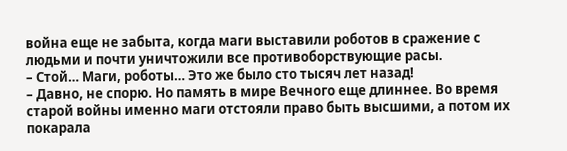война еще не забыта, когда маги выставили роботов в сражение с людьми и почти уничтожили все противоборствующие расы.
– Стой… Маги, роботы… Это же было сто тысяч лет назад!
– Давно, не спорю. Но память в мире Вечного еще длиннее. Во время старой войны именно маги отстояли право быть высшими, а потом их покарала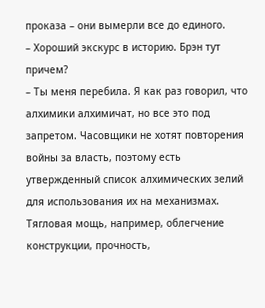проказа – они вымерли все до единого.
– Хороший экскурс в историю. Брэн тут причем?
– Ты меня перебила. Я как раз говорил, что алхимики алхимичат, но все это под запретом. Часовщики не хотят повторения войны за власть, поэтому есть утвержденный список алхимических зелий для использования их на механизмах. Тягловая мощь, например, облегчение конструкции, прочность,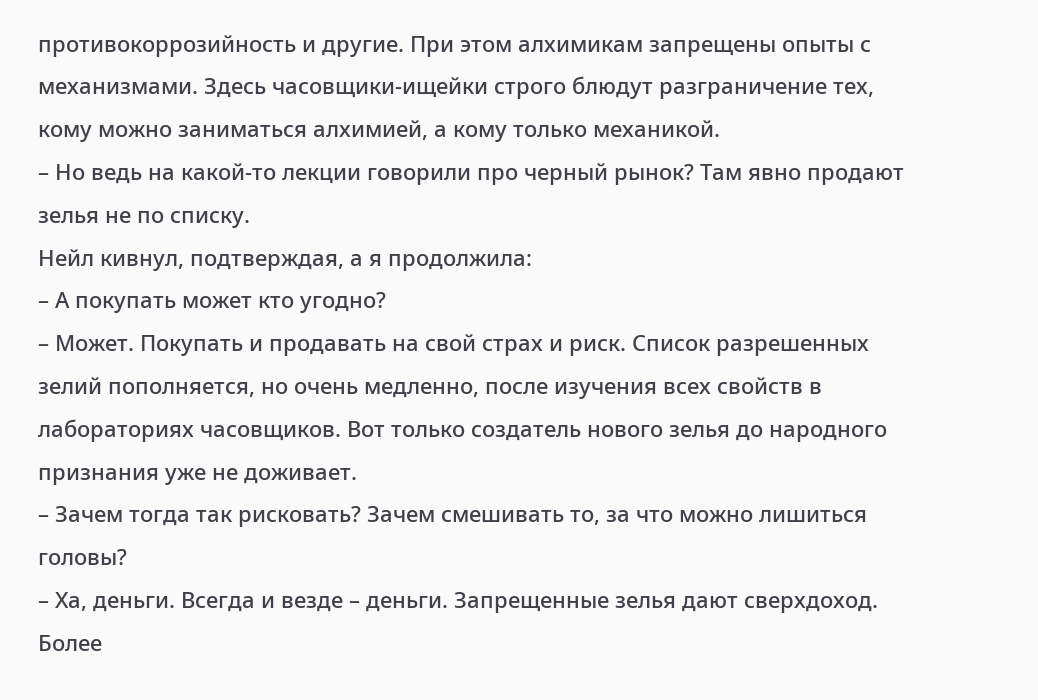противокоррозийность и другие. При этом алхимикам запрещены опыты с механизмами. Здесь часовщики-ищейки строго блюдут разграничение тех, кому можно заниматься алхимией, а кому только механикой.
– Но ведь на какой-то лекции говорили про черный рынок? Там явно продают зелья не по списку.
Нейл кивнул, подтверждая, а я продолжила:
– А покупать может кто угодно?
– Может. Покупать и продавать на свой страх и риск. Список разрешенных зелий пополняется, но очень медленно, после изучения всех свойств в лабораториях часовщиков. Вот только создатель нового зелья до народного признания уже не доживает.
– Зачем тогда так рисковать? Зачем смешивать то, за что можно лишиться головы?
– Ха, деньги. Всегда и везде – деньги. Запрещенные зелья дают сверхдоход. Более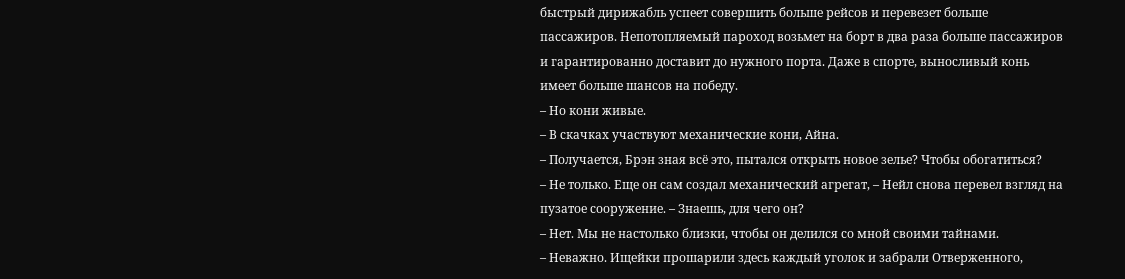быстрый дирижабль успеет совершить больше рейсов и перевезет больше пассажиров. Непотопляемый пароход возьмет на борт в два раза больше пассажиров и гарантированно доставит до нужного порта. Даже в спорте, выносливый конь имеет больше шансов на победу.
– Но кони живые.
– В скачках участвуют механические кони, Айна.
– Получается, Брэн зная всё это, пытался открыть новое зелье? Чтобы обогатиться?
– Не только. Еще он сам создал механический агрегат, – Нейл снова перевел взгляд на пузатое сооружение. – Знаешь, для чего он?
– Нет. Мы не настолько близки, чтобы он делился со мной своими тайнами.
– Неважно. Ищейки прошарили здесь каждый уголок и забрали Отверженного,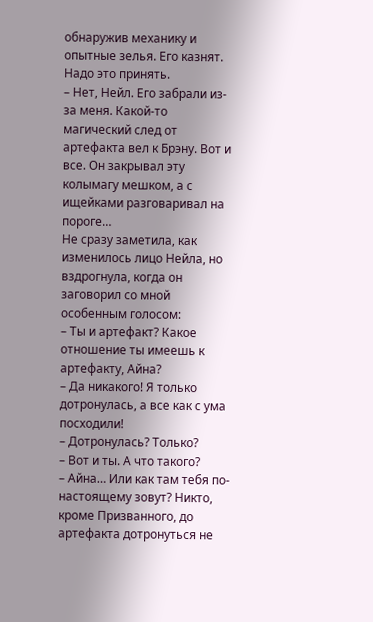обнаружив механику и опытные зелья. Его казнят. Надо это принять.
– Нет, Нейл. Его забрали из-за меня. Какой-то магический след от артефакта вел к Брэну. Вот и все. Он закрывал эту колымагу мешком, а с ищейками разговаривал на пороге…
Не сразу заметила, как изменилось лицо Нейла, но вздрогнула, когда он заговорил со мной особенным голосом:
– Ты и артефакт? Какое отношение ты имеешь к артефакту, Айна?
– Да никакого! Я только дотронулась, а все как с ума посходили!
– Дотронулась? Только?
– Вот и ты. А что такого?
– Айна… Или как там тебя по-настоящему зовут? Никто, кроме Призванного, до артефакта дотронуться не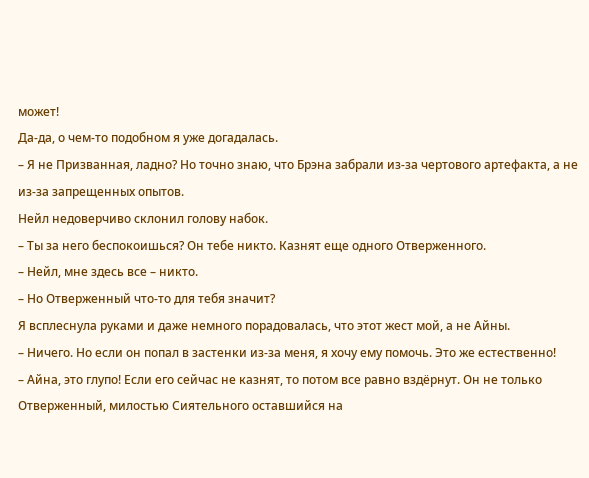может!
Да-да, о чем-то подобном я уже догадалась.
– Я не Призванная, ладно? Но точно знаю, что Брэна забрали из-за чертового артефакта, а не из-за запрещенных опытов.
Нейл недоверчиво склонил голову набок.
– Ты за него беспокоишься? Он тебе никто. Казнят еще одного Отверженного.
– Нейл, мне здесь все – никто.
– Но Отверженный что-то для тебя значит?
Я всплеснула руками и даже немного порадовалась, что этот жест мой, а не Айны.
– Ничего. Но если он попал в застенки из-за меня, я хочу ему помочь. Это же естественно!
– Айна, это глупо! Если его сейчас не казнят, то потом все равно вздёрнут. Он не только Отверженный, милостью Сиятельного оставшийся на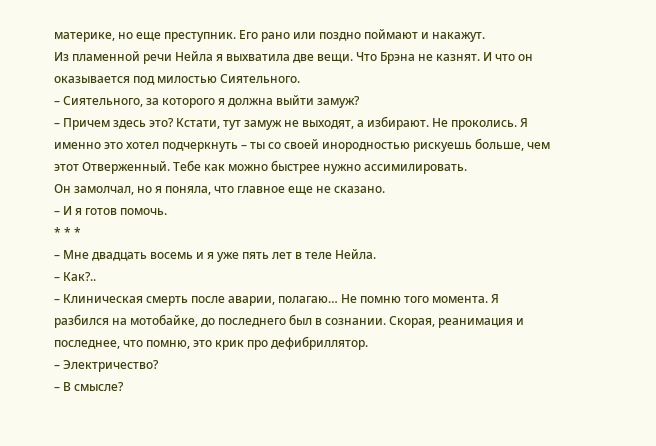материке, но еще преступник. Его рано или поздно поймают и накажут.
Из пламенной речи Нейла я выхватила две вещи. Что Брэна не казнят. И что он оказывается под милостью Сиятельного.
– Сиятельного, за которого я должна выйти замуж?
– Причем здесь это? Кстати, тут замуж не выходят, а избирают. Не проколись. Я именно это хотел подчеркнуть – ты со своей инородностью рискуешь больше, чем этот Отверженный. Тебе как можно быстрее нужно ассимилировать.
Он замолчал, но я поняла, что главное еще не сказано.
– И я готов помочь.
* * *
– Мне двадцать восемь и я уже пять лет в теле Нейла.
– Как?..
– Клиническая смерть после аварии, полагаю… Не помню того момента. Я разбился на мотобайке, до последнего был в сознании. Скорая, реанимация и последнее, что помню, это крик про дефибриллятор.
– Электричество?
– В смысле?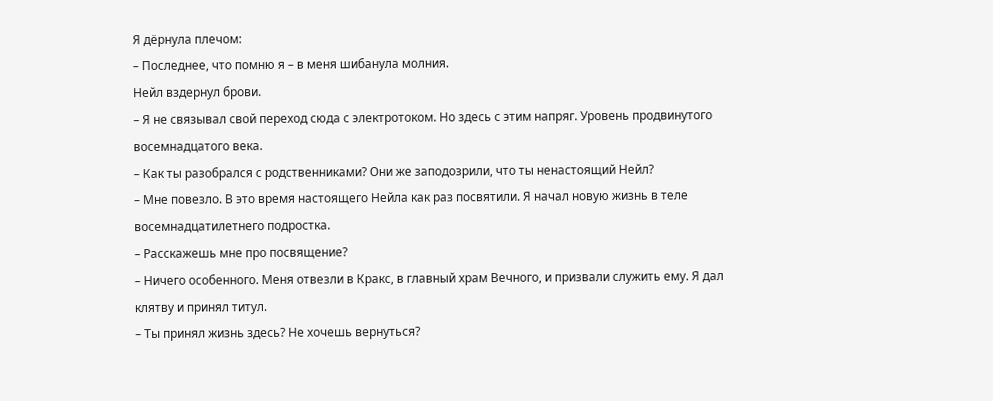Я дёрнула плечом:
– Последнее, что помню я – в меня шибанула молния.
Нейл вздернул брови.
– Я не связывал свой переход сюда с электротоком. Но здесь с этим напряг. Уровень продвинутого восемнадцатого века.
– Как ты разобрался с родственниками? Они же заподозрили, что ты ненастоящий Нейл?
– Мне повезло. В это время настоящего Нейла как раз посвятили. Я начал новую жизнь в теле восемнадцатилетнего подростка.
– Расскажешь мне про посвящение?
– Ничего особенного. Меня отвезли в Кракс, в главный храм Вечного, и призвали служить ему. Я дал клятву и принял титул.
– Ты принял жизнь здесь? Не хочешь вернуться?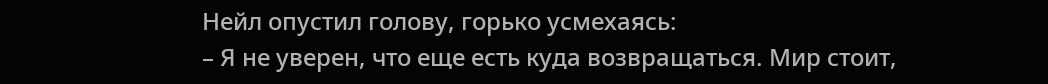Нейл опустил голову, горько усмехаясь:
– Я не уверен, что еще есть куда возвращаться. Мир стоит,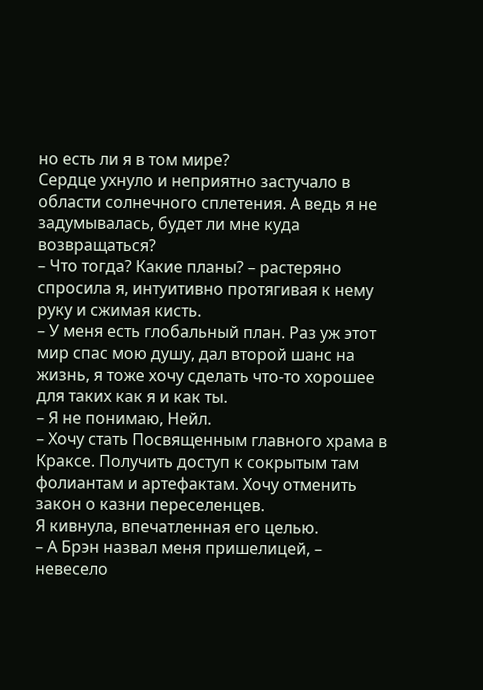но есть ли я в том мире?
Сердце ухнуло и неприятно застучало в области солнечного сплетения. А ведь я не задумывалась, будет ли мне куда возвращаться?
– Что тогда? Какие планы? – растеряно спросила я, интуитивно протягивая к нему руку и сжимая кисть.
– У меня есть глобальный план. Раз уж этот мир спас мою душу, дал второй шанс на жизнь, я тоже хочу сделать что-то хорошее для таких как я и как ты.
– Я не понимаю, Нейл.
– Хочу стать Посвященным главного храма в Краксе. Получить доступ к сокрытым там фолиантам и артефактам. Хочу отменить закон о казни переселенцев.
Я кивнула, впечатленная его целью.
– А Брэн назвал меня пришелицей, – невесело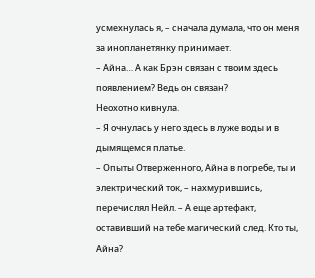усмехнулась я, – сначала думала, что он меня за инопланетянку принимает.
– Айна… А как Брэн связан с твоим здесь появлением? Ведь он связан?
Неохотно кивнула.
– Я очнулась у него здесь в луже воды и в дымящемся платье.
– Опыты Отверженного, Айна в погребе, ты и электрический ток, – нахмурившись, перечислял Нейл. – А еще артефакт, оставивший на тебе магический след. Кто ты, Айна?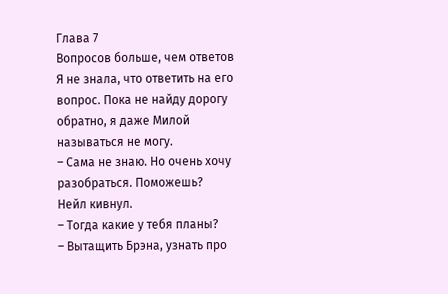Глава 7
Вопросов больше, чем ответов
Я не знала, что ответить на его вопрос. Пока не найду дорогу обратно, я даже Милой называться не могу.
– Сама не знаю. Но очень хочу разобраться. Поможешь?
Нейл кивнул.
– Тогда какие у тебя планы?
– Вытащить Брэна, узнать про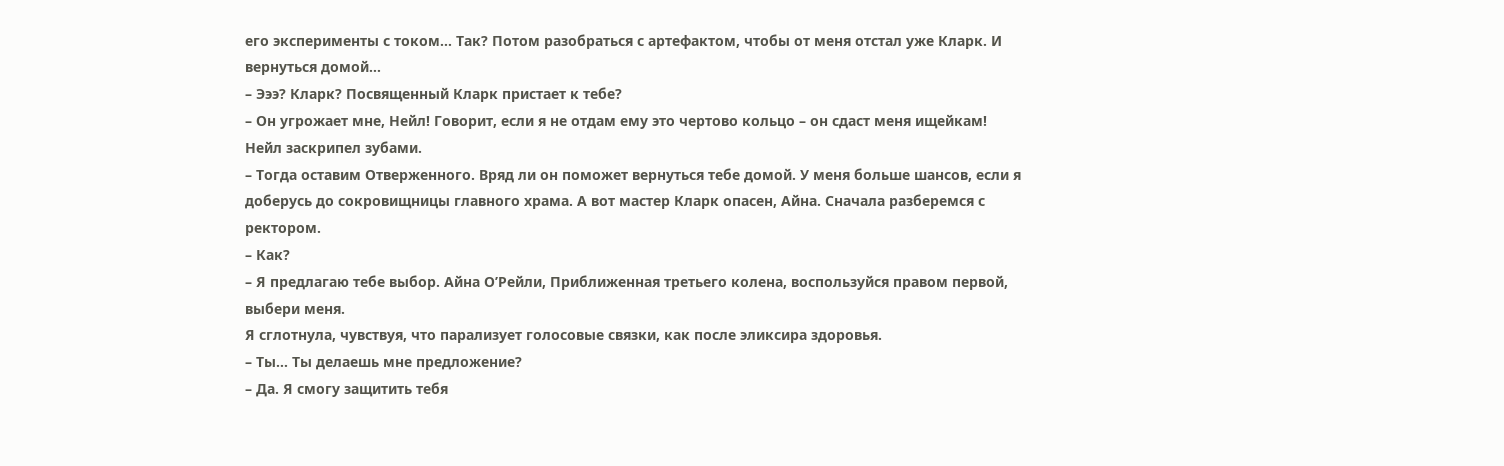его эксперименты с током… Так? Потом разобраться с артефактом, чтобы от меня отстал уже Кларк. И вернуться домой…
– Эээ? Кларк? Посвященный Кларк пристает к тебе?
– Он угрожает мне, Нейл! Говорит, если я не отдам ему это чертово кольцо – он сдаст меня ищейкам!
Нейл заскрипел зубами.
– Тогда оставим Отверженного. Вряд ли он поможет вернуться тебе домой. У меня больше шансов, если я доберусь до сокровищницы главного храма. А вот мастер Кларк опасен, Айна. Сначала разберемся с ректором.
– Как?
– Я предлагаю тебе выбор. Айна О’Рейли, Приближенная третьего колена, воспользуйся правом первой, выбери меня.
Я сглотнула, чувствуя, что парализует голосовые связки, как после эликсира здоровья.
– Ты… Ты делаешь мне предложение?
– Да. Я смогу защитить тебя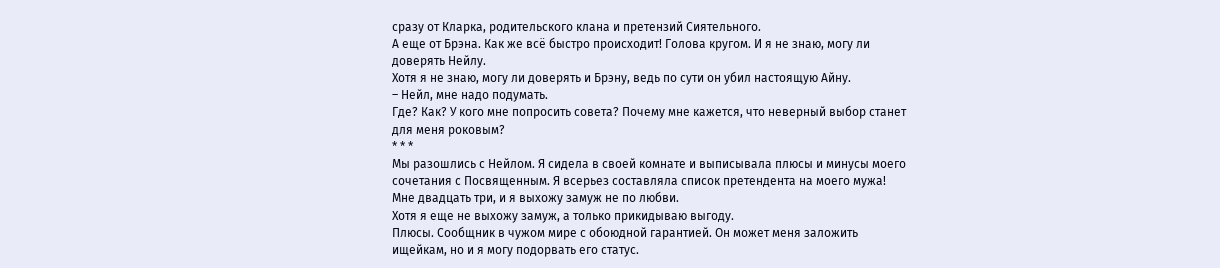сразу от Кларка, родительского клана и претензий Сиятельного.
А еще от Брэна. Как же всё быстро происходит! Голова кругом. И я не знаю, могу ли доверять Нейлу.
Хотя я не знаю, могу ли доверять и Брэну, ведь по сути он убил настоящую Айну.
– Нейл, мне надо подумать.
Где? Как? У кого мне попросить совета? Почему мне кажется, что неверный выбор станет для меня роковым?
* * *
Мы разошлись с Нейлом. Я сидела в своей комнате и выписывала плюсы и минусы моего сочетания с Посвященным. Я всерьез составляла список претендента на моего мужа! Мне двадцать три, и я выхожу замуж не по любви.
Хотя я еще не выхожу замуж, а только прикидываю выгоду.
Плюсы. Сообщник в чужом мире с обоюдной гарантией. Он может меня заложить ищейкам, но и я могу подорвать его статус.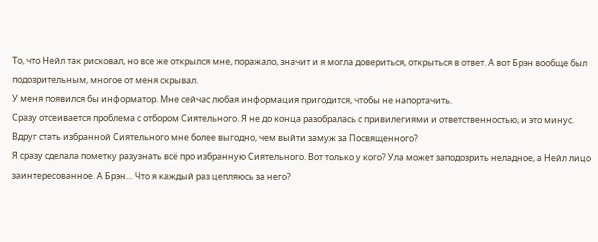То, что Нейл так рисковал, но все же открылся мне, поражало, значит и я могла довериться, открыться в ответ. А вот Брэн вообще был подозрительным, многое от меня скрывал.
У меня появился бы информатор. Мне сейчас любая информация пригодится, чтобы не напортачить.
Сразу отсеивается проблема с отбором Сиятельного. Я не до конца разобралась с привилегиями и ответственностью, и это минус. Вдруг стать избранной Сиятельного мне более выгодно, чем выйти замуж за Посвященного?
Я сразу сделала пометку разузнать всё про избранную Сиятельного. Вот только у кого? Ула может заподозрить неладное, а Нейл лицо заинтересованное. А Брэн… Что я каждый раз цепляюсь за него?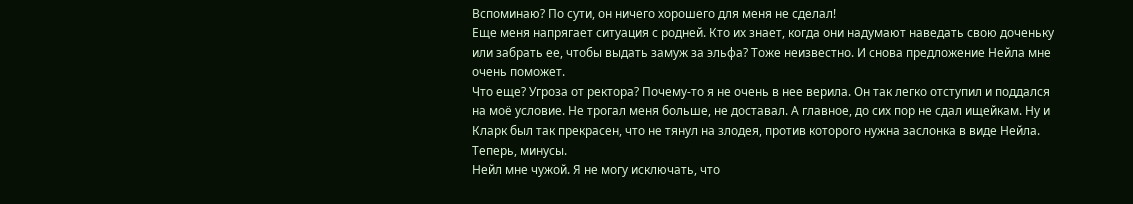Вспоминаю? По сути, он ничего хорошего для меня не сделал!
Еще меня напрягает ситуация с родней. Кто их знает, когда они надумают наведать свою доченьку или забрать ее, чтобы выдать замуж за эльфа? Тоже неизвестно. И снова предложение Нейла мне очень поможет.
Что еще? Угроза от ректора? Почему-то я не очень в нее верила. Он так легко отступил и поддался на моё условие. Не трогал меня больше, не доставал. А главное, до сих пор не сдал ищейкам. Ну и Кларк был так прекрасен, что не тянул на злодея, против которого нужна заслонка в виде Нейла.
Теперь, минусы.
Нейл мне чужой. Я не могу исключать, что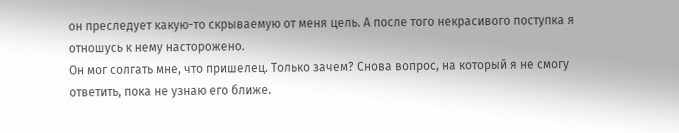он преследует какую-то скрываемую от меня цель. А после того некрасивого поступка я отношусь к нему насторожено.
Он мог солгать мне, что пришелец. Только зачем? Снова вопрос, на который я не смогу ответить, пока не узнаю его ближе.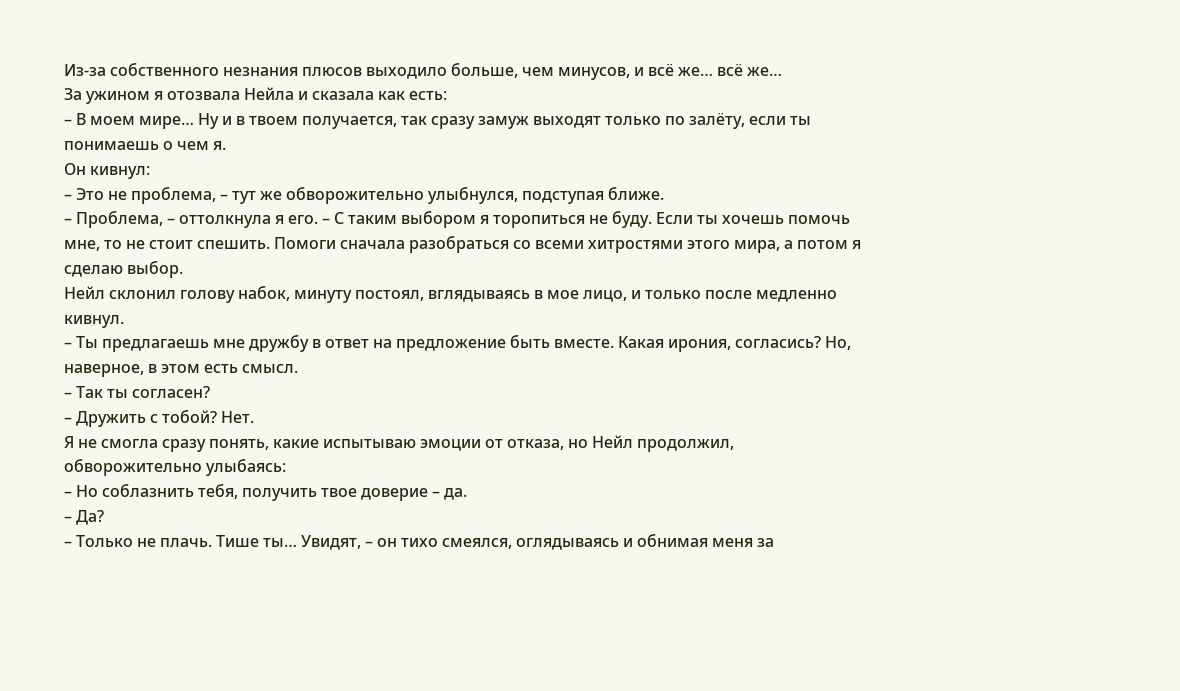Из-за собственного незнания плюсов выходило больше, чем минусов, и всё же… всё же…
За ужином я отозвала Нейла и сказала как есть:
– В моем мире… Ну и в твоем получается, так сразу замуж выходят только по залёту, если ты понимаешь о чем я.
Он кивнул:
– Это не проблема, – тут же обворожительно улыбнулся, подступая ближе.
– Проблема, – оттолкнула я его. – С таким выбором я торопиться не буду. Если ты хочешь помочь мне, то не стоит спешить. Помоги сначала разобраться со всеми хитростями этого мира, а потом я сделаю выбор.
Нейл склонил голову набок, минуту постоял, вглядываясь в мое лицо, и только после медленно кивнул.
– Ты предлагаешь мне дружбу в ответ на предложение быть вместе. Какая ирония, согласись? Но, наверное, в этом есть смысл.
– Так ты согласен?
– Дружить с тобой? Нет.
Я не смогла сразу понять, какие испытываю эмоции от отказа, но Нейл продолжил, обворожительно улыбаясь:
– Но соблазнить тебя, получить твое доверие – да.
– Да?
– Только не плачь. Тише ты… Увидят, – он тихо смеялся, оглядываясь и обнимая меня за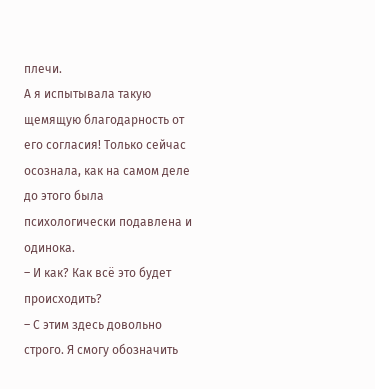плечи.
А я испытывала такую щемящую благодарность от его согласия! Только сейчас осознала, как на самом деле до этого была психологически подавлена и одинока.
– И как? Как всё это будет происходить?
– С этим здесь довольно строго. Я смогу обозначить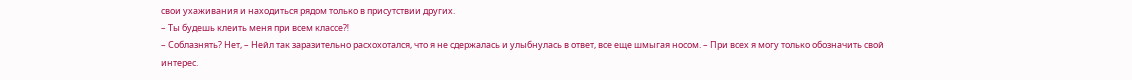свои ухаживания и находиться рядом только в присутствии других.
– Ты будешь клеить меня при всем классе⁈
– Соблазнять? Нет, – Нейл так заразительно расхохотался, что я не сдержалась и улыбнулась в ответ, все еще шмыгая носом. – При всех я могу только обозначить свой интерес.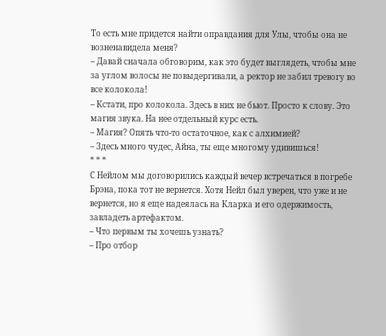То есть мне придется найти оправдания для Улы, чтобы она не возненавидела меня?
– Давай сначала обговорим, как это будет выглядеть, чтобы мне за углом волосы не повыдергивали, а ректор не забил тревогу во все колокола!
– Кстати, про колокола. Здесь в них не бьют. Просто к слову. Это магия звука. На нее отдельный курс есть.
– Магия? Опять что-то остаточное, как с алхимией?
– Здесь много чудес, Айна, ты еще многому удивишься!
* * *
С Нейлом мы договорились каждый вечер встречаться в погребе Брэна, пока тот не вернется. Хотя Нейл был уверен, что уже и не вернется, но я еще надеялась на Кларка и его одержимость, завладеть артефактом.
– Что первым ты хочешь узнать?
– Про отбор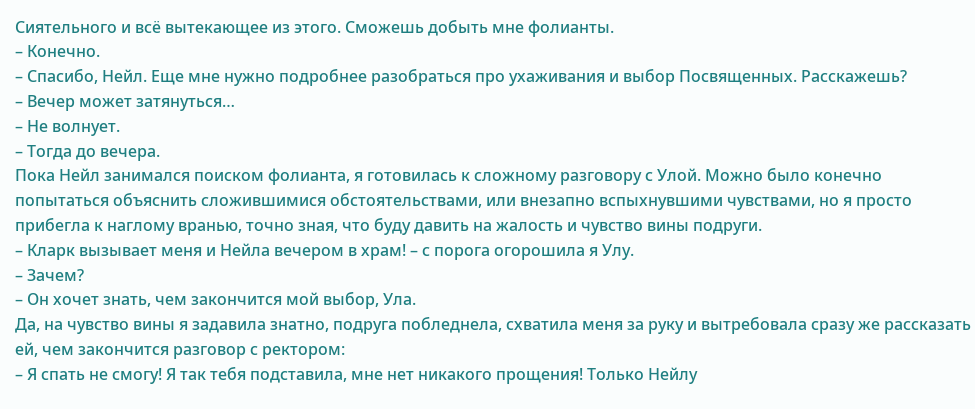Сиятельного и всё вытекающее из этого. Сможешь добыть мне фолианты.
– Конечно.
– Спасибо, Нейл. Еще мне нужно подробнее разобраться про ухаживания и выбор Посвященных. Расскажешь?
– Вечер может затянуться…
– Не волнует.
– Тогда до вечера.
Пока Нейл занимался поиском фолианта, я готовилась к сложному разговору с Улой. Можно было конечно попытаться объяснить сложившимися обстоятельствами, или внезапно вспыхнувшими чувствами, но я просто прибегла к наглому вранью, точно зная, что буду давить на жалость и чувство вины подруги.
– Кларк вызывает меня и Нейла вечером в храм! – с порога огорошила я Улу.
– Зачем?
– Он хочет знать, чем закончится мой выбор, Ула.
Да, на чувство вины я задавила знатно, подруга побледнела, схватила меня за руку и вытребовала сразу же рассказать ей, чем закончится разговор с ректором:
– Я спать не смогу! Я так тебя подставила, мне нет никакого прощения! Только Нейлу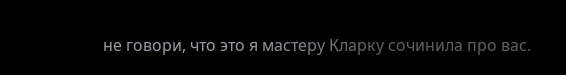не говори, что это я мастеру Кларку сочинила про вас.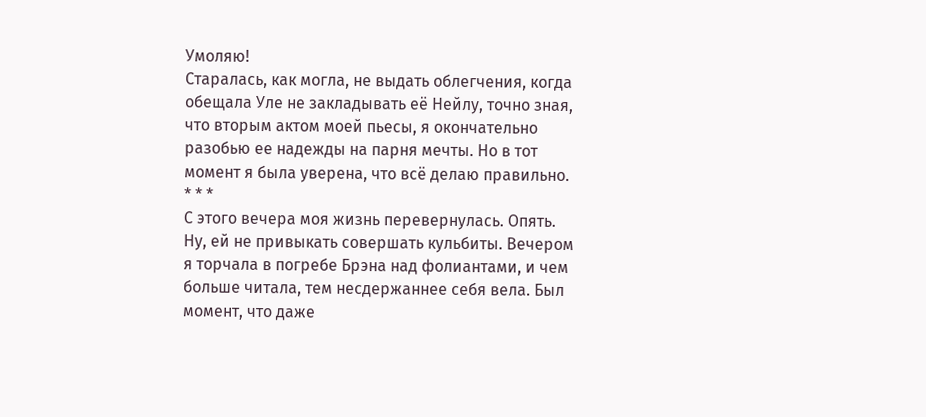Умоляю!
Старалась, как могла, не выдать облегчения, когда обещала Уле не закладывать её Нейлу, точно зная, что вторым актом моей пьесы, я окончательно разобью ее надежды на парня мечты. Но в тот момент я была уверена, что всё делаю правильно.
* * *
С этого вечера моя жизнь перевернулась. Опять. Ну, ей не привыкать совершать кульбиты. Вечером я торчала в погребе Брэна над фолиантами, и чем больше читала, тем несдержаннее себя вела. Был момент, что даже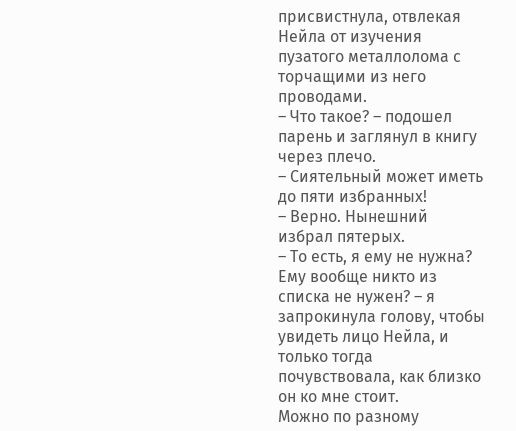присвистнула, отвлекая Нейла от изучения пузатого металлолома с торчащими из него проводами.
– Что такое? – подошел парень и заглянул в книгу через плечо.
– Сиятельный может иметь до пяти избранных!
– Верно. Нынешний избрал пятерых.
– То есть, я ему не нужна? Ему вообще никто из списка не нужен? – я запрокинула голову, чтобы увидеть лицо Нейла, и только тогда почувствовала, как близко он ко мне стоит.
Можно по разному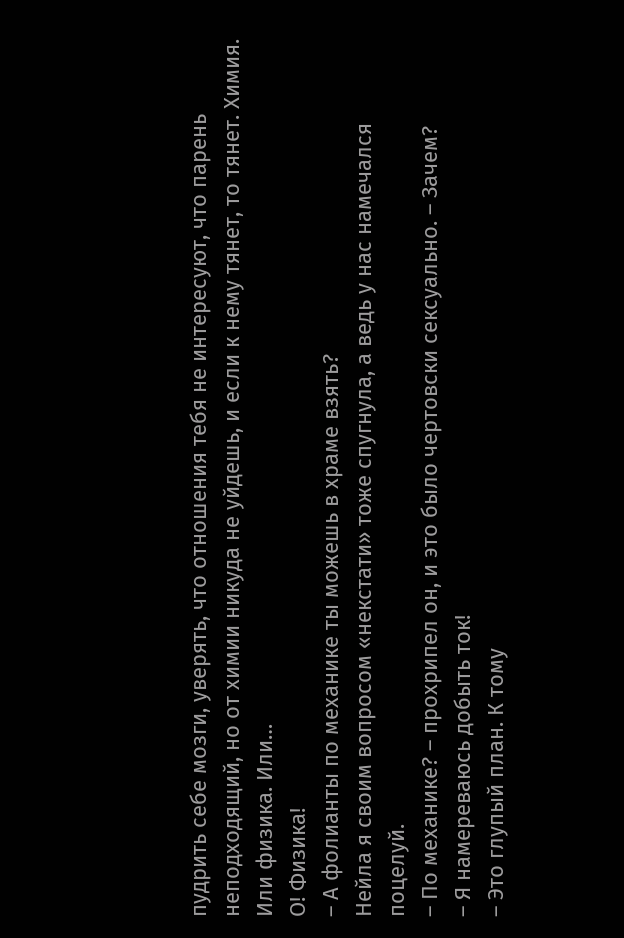пудрить себе мозги, уверять, что отношения тебя не интересуют, что парень неподходящий, но от химии никуда не уйдешь, и если к нему тянет, то тянет. Химия. Или физика. Или…
О! Физика!
– А фолианты по механике ты можешь в храме взять?
Нейла я своим вопросом «некстати» тоже спугнула, а ведь у нас намечался поцелуй.
– По механике? – прохрипел он, и это было чертовски сексуально. – Зачем?
– Я намереваюсь добыть ток!
– Это глупый план. К тому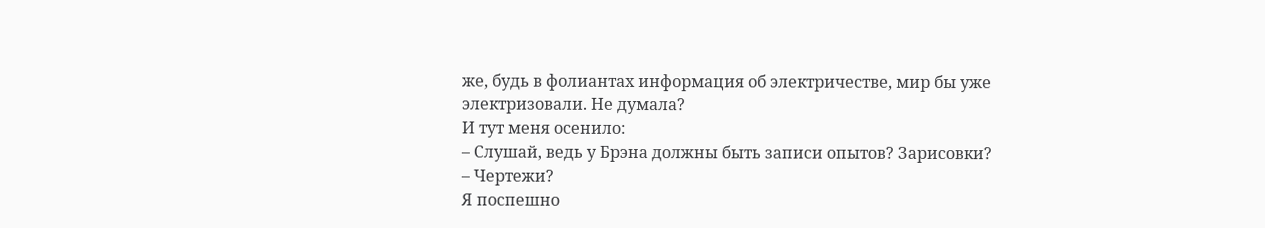же, будь в фолиантах информация об электричестве, мир бы уже электризовали. Не думала?
И тут меня осенило:
– Слушай, ведь у Брэна должны быть записи опытов? Зарисовки?
– Чертежи?
Я поспешно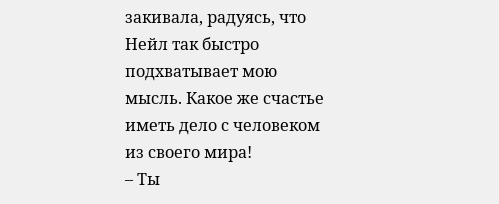закивала, радуясь, что Нейл так быстро подхватывает мою мысль. Какое же счастье иметь дело с человеком из своего мира!
– Ты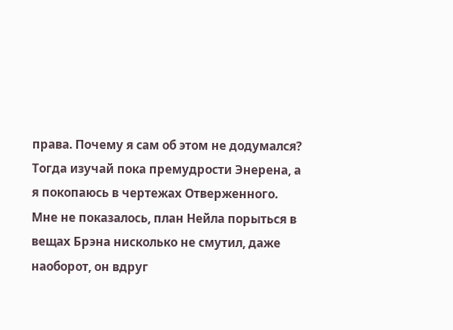права. Почему я сам об этом не додумался? Тогда изучай пока премудрости Энерена, а я покопаюсь в чертежах Отверженного.
Мне не показалось, план Нейла порыться в вещах Брэна нисколько не смутил, даже наоборот, он вдруг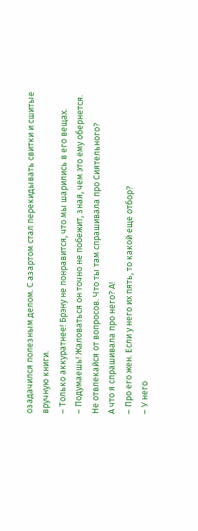озадачился полезным делом. С азартом стал перекидывать свитки и сшитые вручную книги.
– Только аккуратнее! Брэну не понравится, что мы шарились в его вещах.
– Подумаешь! Жаловаться он точно не побежит, зная, чем это ему обернется. Не отвлекайся от вопросов. Что ты там спрашивала про Сиятельного?
А что я спрашивала про него? А!
– Про его жен. Если у него их пять, то какой еще отбор?
– У него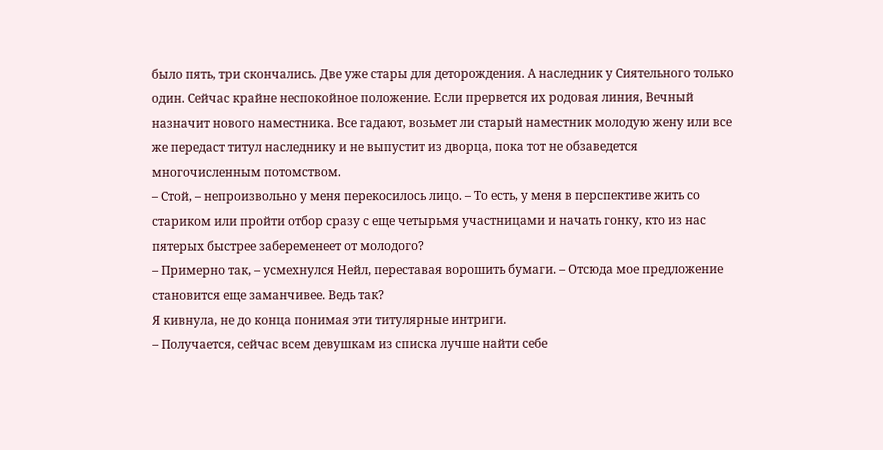было пять, три скончались. Две уже стары для деторождения. А наследник у Сиятельного только один. Сейчас крайне неспокойное положение. Если прервется их родовая линия, Вечный назначит нового наместника. Все гадают, возьмет ли старый наместник молодую жену или все же передаст титул наследнику и не выпустит из дворца, пока тот не обзаведется многочисленным потомством.
– Стой, – непроизвольно у меня перекосилось лицо. – То есть, у меня в перспективе жить со стариком или пройти отбор сразу с еще четырьмя участницами и начать гонку, кто из нас пятерых быстрее забеременеет от молодого?
– Примерно так, – усмехнулся Нейл, переставая ворошить бумаги. – Отсюда мое предложение становится еще заманчивее. Ведь так?
Я кивнула, не до конца понимая эти титулярные интриги.
– Получается, сейчас всем девушкам из списка лучше найти себе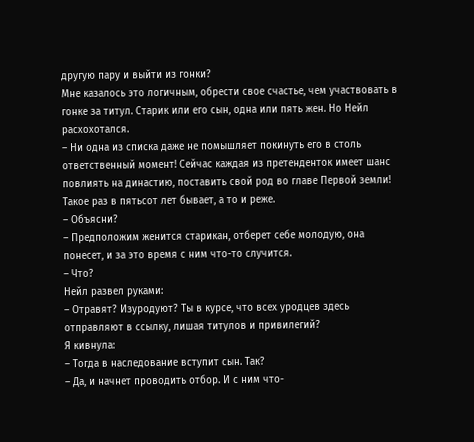другую пару и выйти из гонки?
Мне казалось это логичным, обрести свое счастье, чем участвовать в гонке за титул. Старик или его сын, одна или пять жен. Но Нейл расхохотался.
– Ни одна из списка даже не помышляет покинуть его в столь ответственный момент! Сейчас каждая из претенденток имеет шанс повлиять на династию, поставить свой род во главе Первой земли! Такое раз в пятьсот лет бывает, а то и реже.
– Объясни?
– Предположим женится старикан, отберет себе молодую, она понесет, и за это время с ним что-то случится.
– Что?
Нейл развел руками:
– Отравят? Изуродуют? Ты в курсе, что всех уродцев здесь отправляют в ссылку, лишая титулов и привилегий?
Я кивнула:
– Тогда в наследование вступит сын. Так?
– Да, и начнет проводить отбор. И с ним что-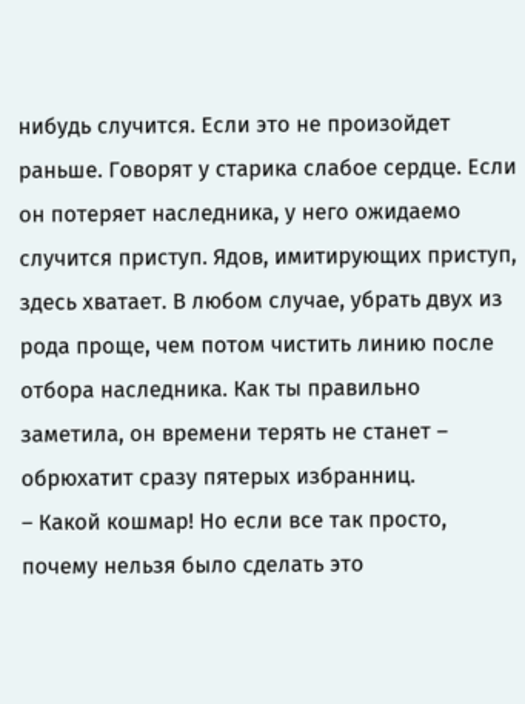нибудь случится. Если это не произойдет раньше. Говорят у старика слабое сердце. Если он потеряет наследника, у него ожидаемо случится приступ. Ядов, имитирующих приступ, здесь хватает. В любом случае, убрать двух из рода проще, чем потом чистить линию после отбора наследника. Как ты правильно заметила, он времени терять не станет – обрюхатит сразу пятерых избранниц.
– Какой кошмар! Но если все так просто, почему нельзя было сделать это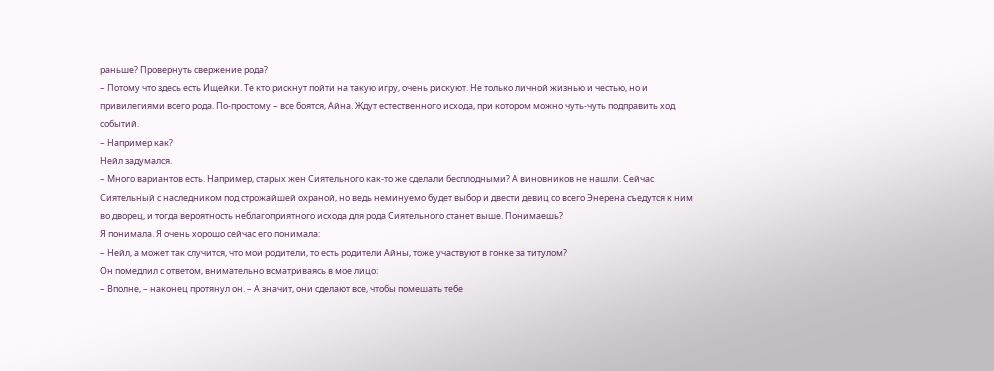раньше? Провернуть свержение рода?
– Потому что здесь есть Ищейки. Те кто рискнут пойти на такую игру, очень рискуют. Не только личной жизнью и честью, но и привилегиями всего рода. По-простому – все боятся, Айна. Ждут естественного исхода, при котором можно чуть-чуть подправить ход событий.
– Например как?
Нейл задумался.
– Много вариантов есть. Например, старых жен Сиятельного как-то же сделали бесплодными? А виновников не нашли. Сейчас Сиятельный с наследником под строжайшей охраной, но ведь неминуемо будет выбор и двести девиц со всего Энерена съедутся к ним во дворец, и тогда вероятность неблагоприятного исхода для рода Сиятельного станет выше. Понимаешь?
Я понимала. Я очень хорошо сейчас его понимала:
– Нейл, а может так случится, что мои родители, то есть родители Айны, тоже участвуют в гонке за титулом?
Он помедлил с ответом, внимательно всматриваясь в мое лицо:
– Вполне, – наконец протянул он. – А значит, они сделают все, чтобы помешать тебе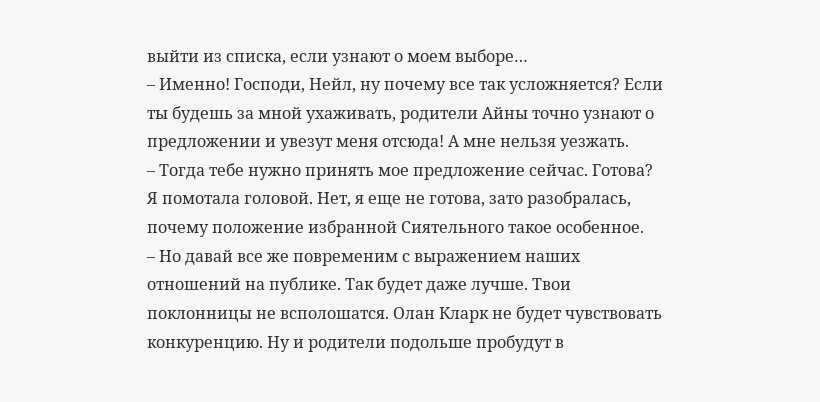выйти из списка, если узнают о моем выборе…
– Именно! Господи, Нейл, ну почему все так усложняется? Если ты будешь за мной ухаживать, родители Айны точно узнают о предложении и увезут меня отсюда! А мне нельзя уезжать.
– Тогда тебе нужно принять мое предложение сейчас. Готова?
Я помотала головой. Нет, я еще не готова, зато разобралась, почему положение избранной Сиятельного такое особенное.
– Но давай все же повременим с выражением наших отношений на публике. Так будет даже лучше. Твои поклонницы не всполошатся. Олан Кларк не будет чувствовать конкуренцию. Ну и родители подольше пробудут в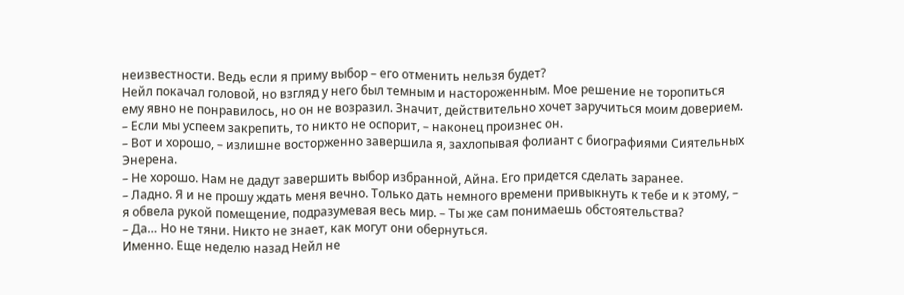неизвестности. Ведь если я приму выбор – его отменить нельзя будет?
Нейл покачал головой, но взгляд у него был темным и настороженным. Мое решение не торопиться ему явно не понравилось, но он не возразил. Значит, действительно хочет заручиться моим доверием.
– Если мы успеем закрепить, то никто не оспорит, – наконец произнес он.
– Вот и хорошо, – излишне восторженно завершила я, захлопывая фолиант с биографиями Сиятельных Энерена.
– Не хорошо. Нам не дадут завершить выбор избранной, Айна. Его придется сделать заранее.
– Ладно. Я и не прошу ждать меня вечно. Только дать немного времени привыкнуть к тебе и к этому, – я обвела рукой помещение, подразумевая весь мир. – Ты же сам понимаешь обстоятельства?
– Да… Но не тяни. Никто не знает, как могут они обернуться.
Именно. Еще неделю назад Нейл не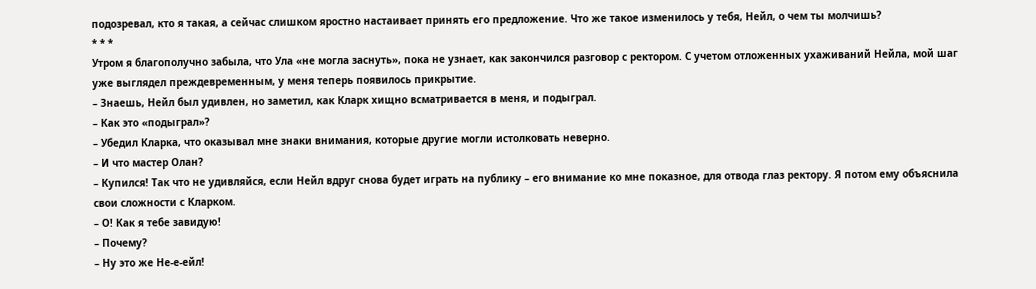подозревал, кто я такая, а сейчас слишком яростно настаивает принять его предложение. Что же такое изменилось у тебя, Нейл, о чем ты молчишь?
* * *
Утром я благополучно забыла, что Ула «не могла заснуть», пока не узнает, как закончился разговор с ректором. С учетом отложенных ухаживаний Нейла, мой шаг уже выглядел преждевременным, у меня теперь появилось прикрытие.
– Знаешь, Нейл был удивлен, но заметил, как Кларк хищно всматривается в меня, и подыграл.
– Как это «подыграл»?
– Убедил Кларка, что оказывал мне знаки внимания, которые другие могли истолковать неверно.
– И что мастер Олан?
– Купился! Так что не удивляйся, если Нейл вдруг снова будет играть на публику – его внимание ко мне показное, для отвода глаз ректору. Я потом ему объяснила свои сложности с Кларком.
– О! Как я тебе завидую!
– Почему?
– Ну это же Не-е-ейл!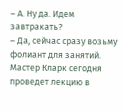– А. Ну да. Идем завтракать?
– Да, сейчас сразу возьму фолиант для занятий. Мастер Кларк сегодня проведет лекцию в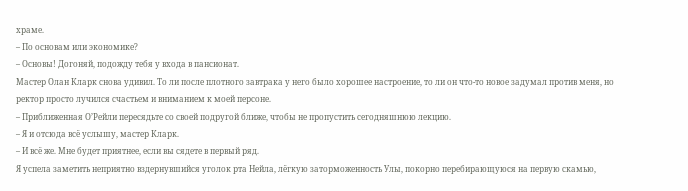храме.
– По основам или экономике?
– Основы! Догоняй, подожду тебя у входа в пансионат.
Мастер Олан Кларк снова удивил. То ли после плотного завтрака у него было хорошее настроение, то ли он что-то новое задумал против меня, но ректор просто лучился счастьем и вниманием к моей персоне.
– Приближенная О’Рейли пересядьте со своей подругой ближе, чтобы не пропустить сегодняшнюю лекцию.
– Я и отсюда всё услышу, мастер Кларк.
– И всё же. Мне будет приятнее, если вы сядете в первый ряд.
Я успела заметить неприятно вздернувшийся уголок рта Нейла, лёгкую заторможенность Улы, покорно перебирающуюся на первую скамью,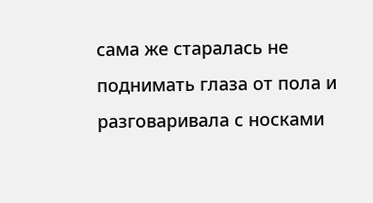сама же старалась не поднимать глаза от пола и разговаривала с носками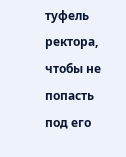туфель ректора, чтобы не попасть под его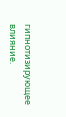гипнотизирующее влияние.